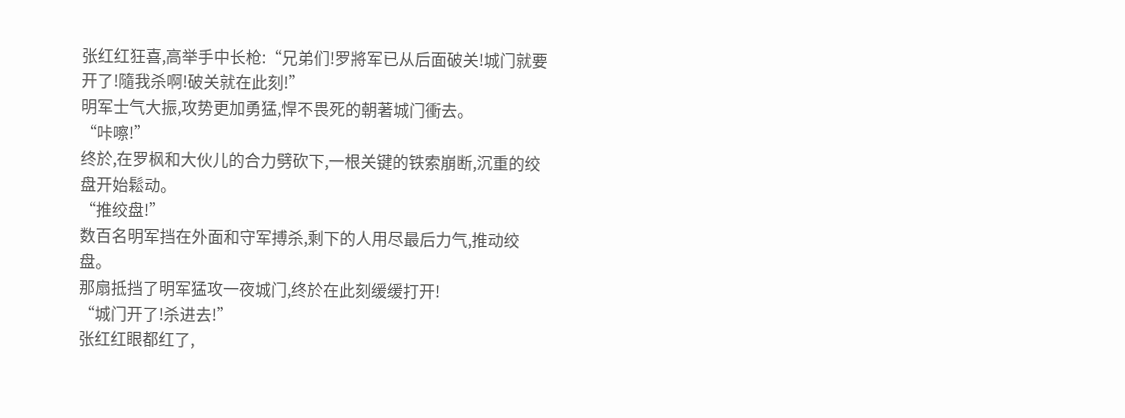张红红狂喜,高举手中长枪:“兄弟们!罗將军已从后面破关!城门就要开了!隨我杀啊!破关就在此刻!”
明军士气大振,攻势更加勇猛,悍不畏死的朝著城门衝去。
“咔嚓!”
终於,在罗枫和大伙儿的合力劈砍下,一根关键的铁索崩断,沉重的绞盘开始鬆动。
“推绞盘!”
数百名明军挡在外面和守军搏杀,剩下的人用尽最后力气,推动绞盘。
那扇抵挡了明军猛攻一夜城门,终於在此刻缓缓打开!
“城门开了!杀进去!”
张红红眼都红了,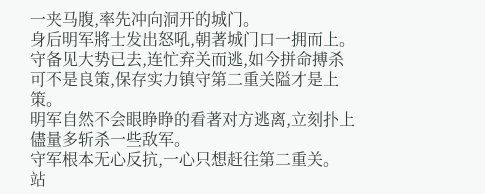一夹马腹,率先冲向洞开的城门。
身后明军將士发出怒吼,朝著城门口一拥而上。
守备见大势已去,连忙弃关而逃,如今拼命搏杀可不是良策,保存实力镇守第二重关隘才是上策。
明军自然不会眼睁睁的看著对方逃离,立刻扑上儘量多斩杀一些敌军。
守军根本无心反抗,一心只想赶往第二重关。
站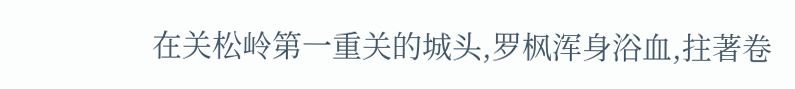在关松岭第一重关的城头,罗枫浑身浴血,拄著卷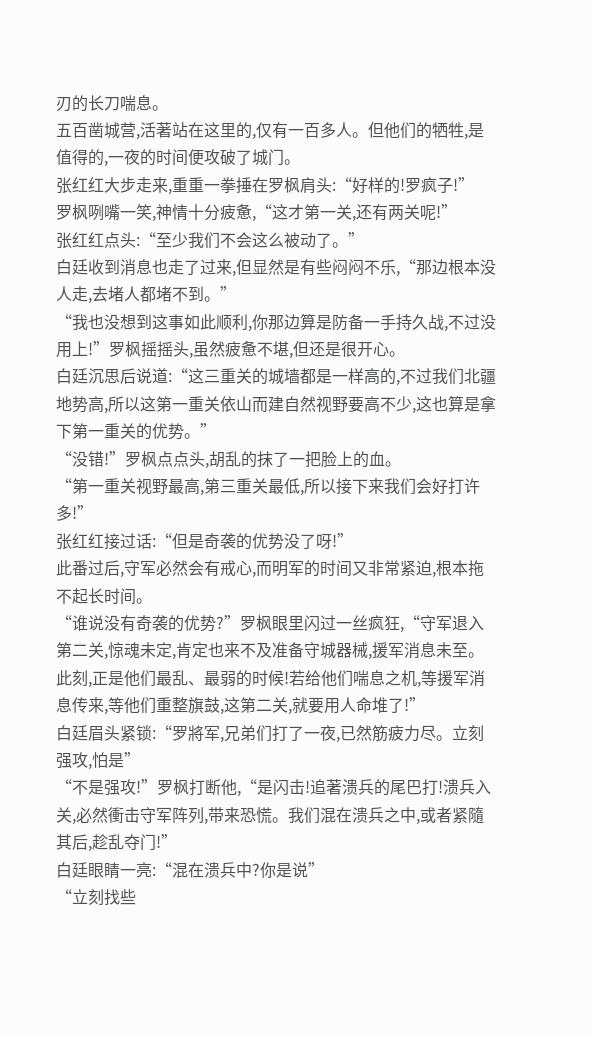刃的长刀喘息。
五百凿城营,活著站在这里的,仅有一百多人。但他们的牺牲,是值得的,一夜的时间便攻破了城门。
张红红大步走来,重重一拳捶在罗枫肩头:“好样的!罗疯子!”
罗枫咧嘴一笑,神情十分疲惫,“这才第一关,还有两关呢!”
张红红点头:“至少我们不会这么被动了。”
白廷收到消息也走了过来,但显然是有些闷闷不乐,“那边根本没人走,去堵人都堵不到。”
“我也没想到这事如此顺利,你那边算是防备一手持久战,不过没用上!”罗枫摇摇头,虽然疲惫不堪,但还是很开心。
白廷沉思后说道:“这三重关的城墙都是一样高的,不过我们北疆地势高,所以这第一重关依山而建自然视野要高不少,这也算是拿下第一重关的优势。”
“没错!”罗枫点点头,胡乱的抹了一把脸上的血。
“第一重关视野最高,第三重关最低,所以接下来我们会好打许多!”
张红红接过话:“但是奇袭的优势没了呀!”
此番过后,守军必然会有戒心,而明军的时间又非常紧迫,根本拖不起长时间。
“谁说没有奇袭的优势?”罗枫眼里闪过一丝疯狂,“守军退入第二关,惊魂未定,肯定也来不及准备守城器械,援军消息未至。
此刻,正是他们最乱、最弱的时候!若给他们喘息之机,等援军消息传来,等他们重整旗鼓,这第二关,就要用人命堆了!”
白廷眉头紧锁:“罗將军,兄弟们打了一夜,已然筋疲力尽。立刻强攻,怕是”
“不是强攻!”罗枫打断他,“是闪击!追著溃兵的尾巴打!溃兵入关,必然衝击守军阵列,带来恐慌。我们混在溃兵之中,或者紧隨其后,趁乱夺门!”
白廷眼睛一亮:“混在溃兵中?你是说”
“立刻找些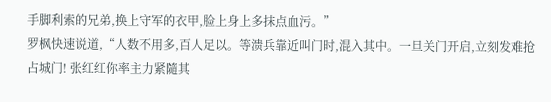手脚利索的兄弟,换上守军的衣甲,脸上身上多抹点血污。”
罗枫快速说道,“人数不用多,百人足以。等溃兵靠近叫门时,混入其中。一旦关门开启,立刻发难抢占城门! 张红红你率主力紧隨其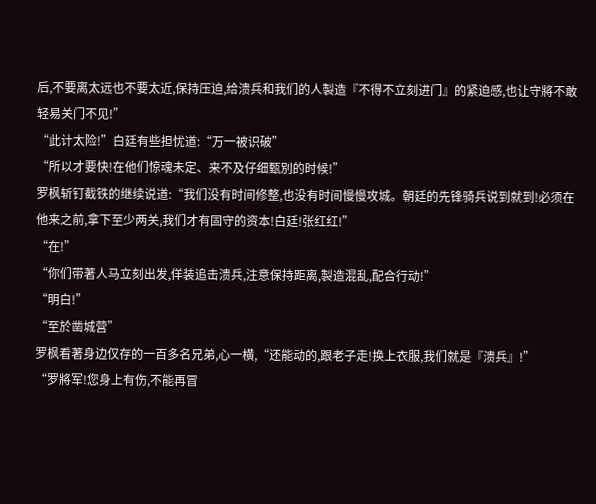后,不要离太远也不要太近,保持压迫,给溃兵和我们的人製造『不得不立刻进门』的紧迫感,也让守將不敢轻易关门不见!”
“此计太险!”白廷有些担忧道:“万一被识破”
“所以才要快!在他们惊魂未定、来不及仔细甄別的时候!”
罗枫斩钉截铁的继续说道:“我们没有时间修整,也没有时间慢慢攻城。朝廷的先锋骑兵说到就到!必须在他来之前,拿下至少两关,我们才有固守的资本!白廷!张红红!”
“在!”
“你们带著人马立刻出发,佯装追击溃兵,注意保持距离,製造混乱,配合行动!”
“明白!”
“至於凿城营”
罗枫看著身边仅存的一百多名兄弟,心一横,“还能动的,跟老子走!换上衣服,我们就是『溃兵』!”
“罗將军!您身上有伤,不能再冒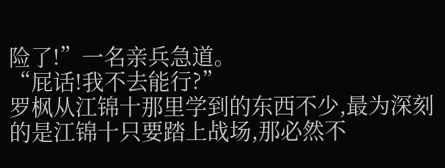险了!”一名亲兵急道。
“屁话!我不去能行?”
罗枫从江锦十那里学到的东西不少,最为深刻的是江锦十只要踏上战场,那必然不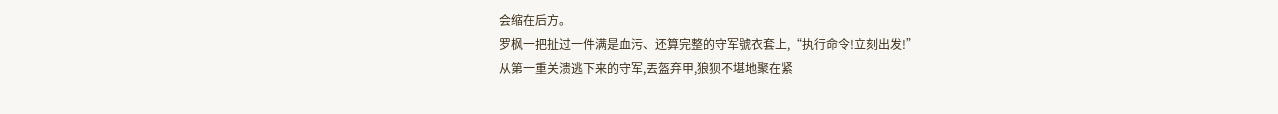会缩在后方。
罗枫一把扯过一件满是血污、还算完整的守军號衣套上,“执行命令!立刻出发!”
从第一重关溃逃下来的守军,丟盔弃甲,狼狈不堪地聚在紧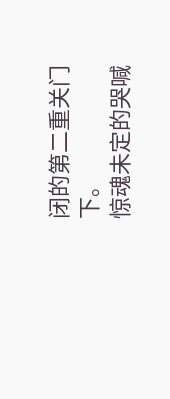闭的第二重关门下。
惊魂未定的哭喊